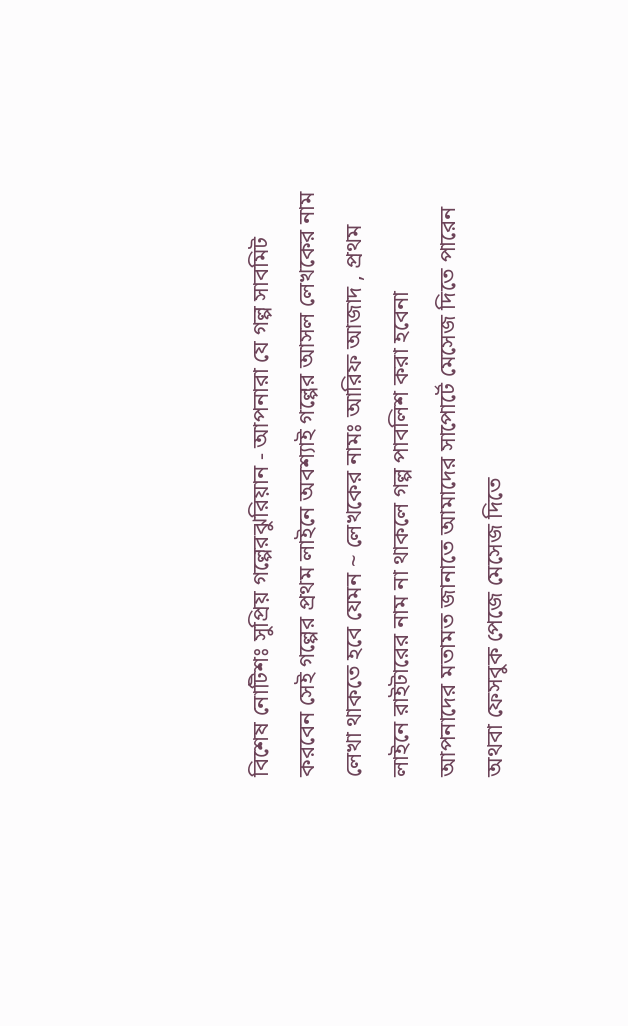বিশেষ নোটিশঃ সুপ্রিয় গল্পেরঝুরিয়ান - আপনারা যে গল্প সাবমিট করবেন সেই গল্পের প্রথম লাইনে অবশ্যাই গল্পের আসল লেখকের নাম লেখা থাকতে হবে যেমন ~ লেখকের নামঃ আরিফ আজাদ , প্রথম লাইনে রাইটারের নাম না থাকলে গল্প পাবলিশ করা হবেনা
আপনাদের মতামত জানাতে আমাদের সাপোর্টে মেসেজ দিতে পারেন অথবা ফেসবুক পেজে মেসেজ দিতে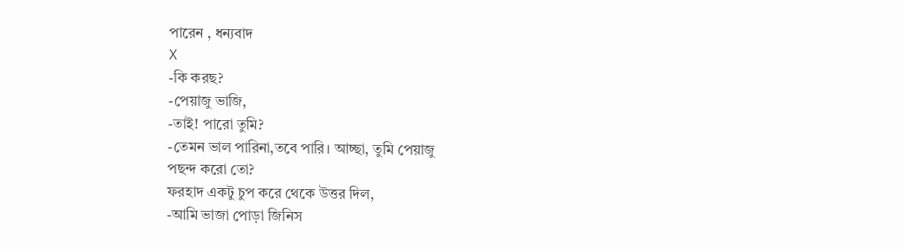পারেন , ধন্যবাদ
X
-কি করছ?
-পেয়াজু ভাজি,
-তাই! পারো তুমি?
-তেমন ভাল পারিনা,তবে পারি। আচ্ছা, তুমি পেয়াজু
পছন্দ করো তো?
ফরহাদ একটু চুপ করে থেকে উত্তর দিল,
-আমি ভাজা পোড়া জিনিস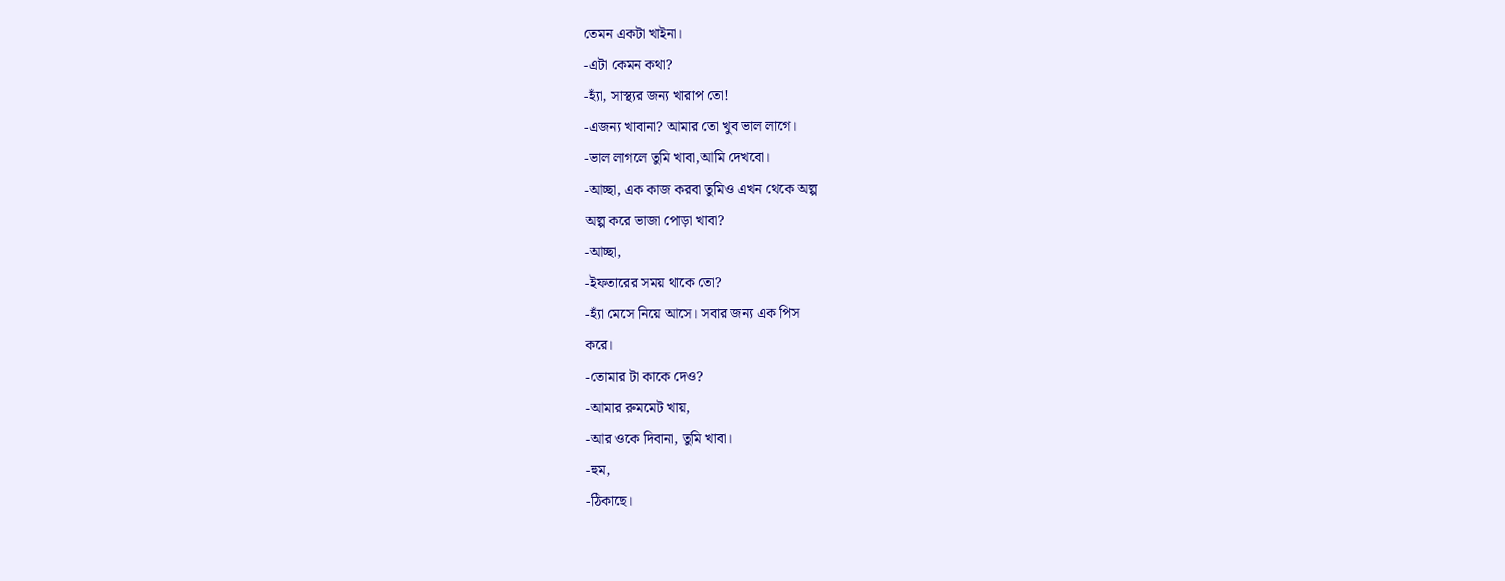তেমন একটা খাইনা।
-এটা কেমন কথা?
-হ্যাঁ, সাস্থ্যর জন্য খারাপ তো!
-এজন্য খাবানা? আমার তো খুব ভাল লাগে।
-ভাল লাগলে তুমি খাবা,আমি দেখবো।
-আচ্ছা, এক কাজ করবা তুমিও এখন থেকে অল্প
অল্প করে ভাজা পোড়া খাবা?
-আচ্ছা,
-ইফতারের সময় থাকে তো?
-হ্যাঁ মেসে নিয়ে আসে। সবার জন্য এক পিস
করে।
-তোমার টা কাকে দেও?
-আমার রুমমেট খায়,
-আর ওকে দিবানা, তুমি খাবা।
-হুম,
-ঠিকাছে।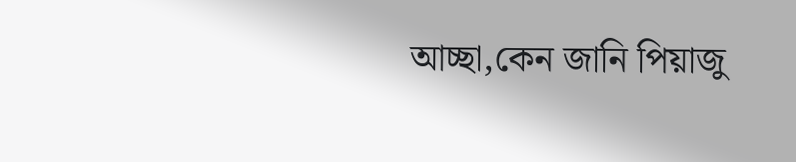আচ্ছা,কেন জানি পিয়াজু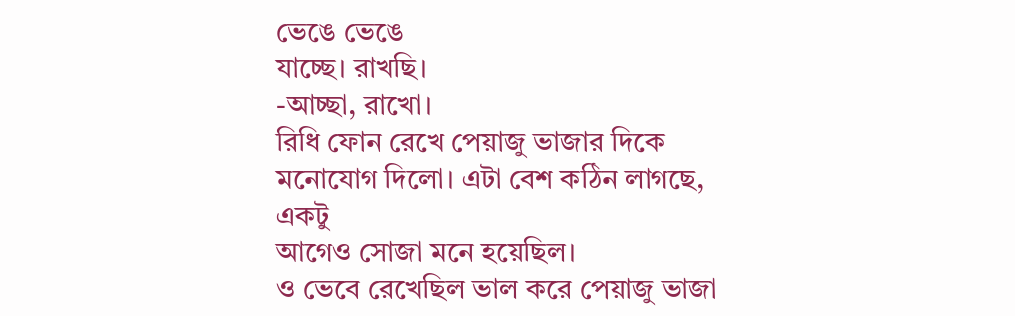ভেঙে ভেঙে
যাচ্ছে। রাখছি।
-আচ্ছা, রাখো।
রিধি ফোন রেখে পেয়াজু ভাজার দিকে
মনোযোগ দিলো। এটা বেশ কঠিন লাগছে, একটু
আগেও সোজা মনে হয়েছিল।
ও ভেবে রেখেছিল ভাল করে পেয়াজু ভাজা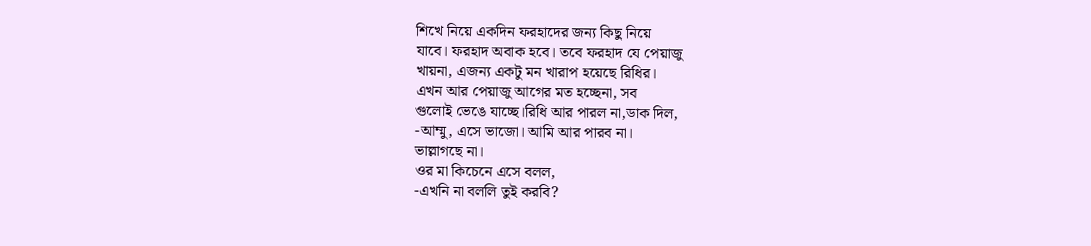শিখে নিয়ে একদিন ফরহাদের জন্য কিছু নিয়ে
যাবে। ফরহাদ অবাক হবে। তবে ফরহাদ যে পেয়াজু
খায়না, এজন্য একটু মন খারাপ হয়েছে রিধির।
এখন আর পেয়াজু আগের মত হচ্ছেনা, সব
গুলোই ভেঙে যাচ্ছে।রিধি আর পারল না,ডাক দিল,
-আম্মু, এসে ভাজো। আমি আর পারব না।
ভাল্লাগছে না।
ওর মা কিচেনে এসে বলল,
-এখনি না বললি তুই করবি?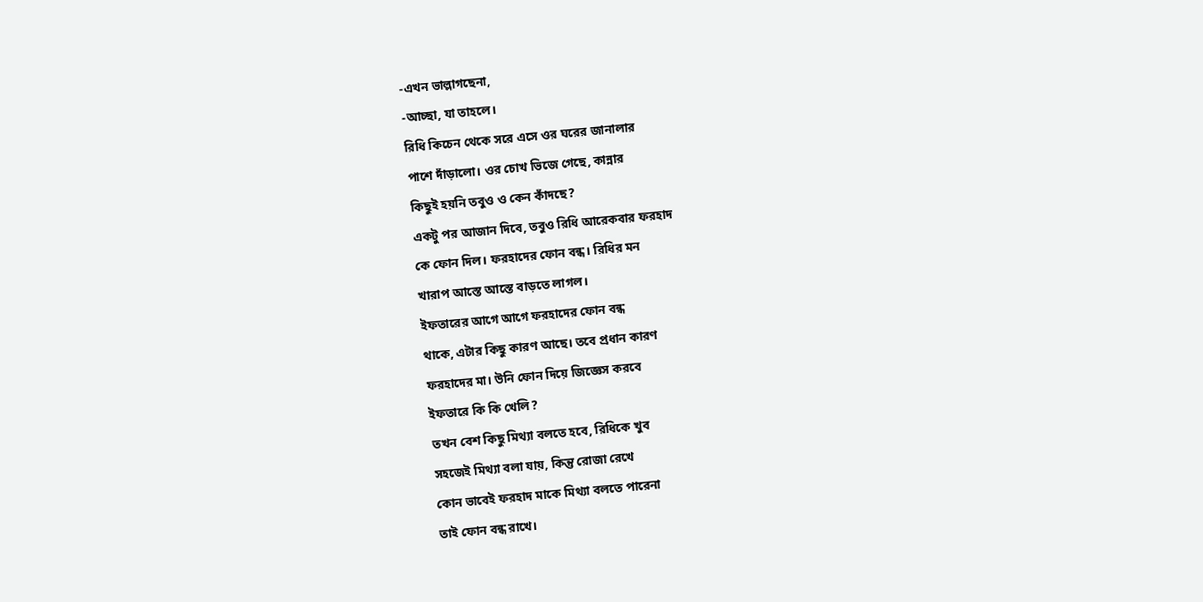-এখন ভাল্লাগছেনা,
-আচ্ছা, যা তাহলে।
রিধি কিচেন থেকে সরে এসে ওর ঘরের জানালার
পাশে দাঁড়ালো। ওর চোখ ভিজে গেছে, কান্নার
কিছুই হয়নি তবুও ও কেন কাঁদছে?
একটু পর আজান দিবে, তবুও রিধি আরেকবার ফরহাদ
কে ফোন দিল। ফরহাদের ফোন বন্ধ। রিধির মন
খারাপ আস্তে আস্তে বাড়তে লাগল।
ইফতারের আগে আগে ফরহাদের ফোন বন্ধ
থাকে, এটার কিছু কারণ আছে। তবে প্রধান কারণ
ফরহাদের মা। উনি ফোন দিয়ে জিজ্ঞেস করবে
ইফতারে কি কি খেলি?
তখন বেশ কিছু মিথ্যা বলতে হবে, রিধিকে খুব
সহজেই মিথ্যা বলা যায়, কিন্তু রোজা রেখে
কোন ভাবেই ফরহাদ মাকে মিথ্যা বলতে পারেনা
তাই ফোন বন্ধ রাখে।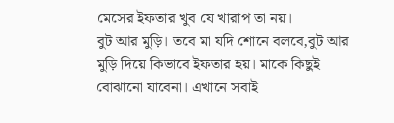মেসের ইফতার খুব যে খারাপ তা নয়।
বুট আর মুড়ি। তবে মা যদি শোনে বলবে,বুট আর
মুড়ি দিয়ে কিভাবে ইফতার হয়। মাকে কিছুই
বোঝানো যাবেনা। এখানে সবাই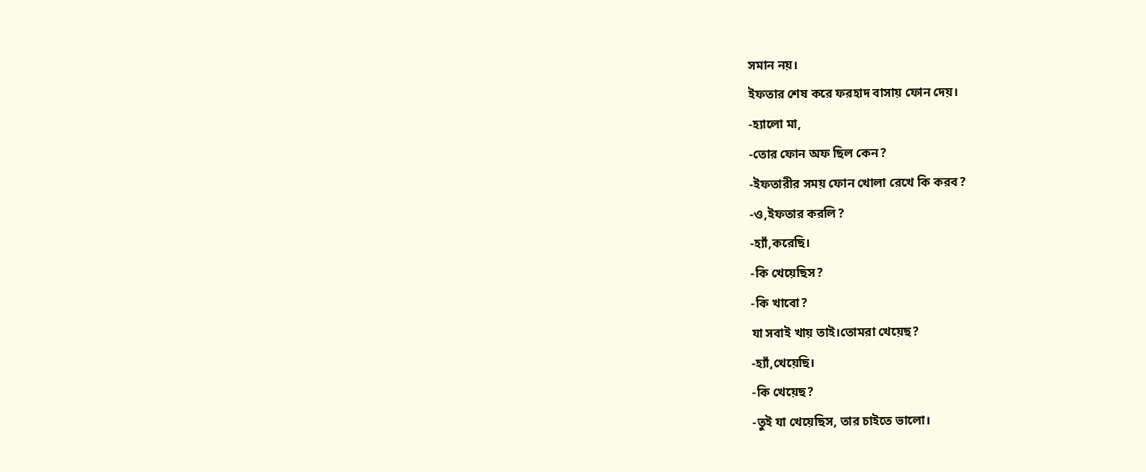সমান নয়।
ইফতার শেষ করে ফরহাদ বাসায় ফোন দেয়।
-হ্যালো মা,
-তোর ফোন অফ ছিল কেন?
-ইফতারীর সময় ফোন খোলা রেখে কি করব?
-ও,ইফতার করলি?
-হ্যাঁ,করেছি।
-কি খেয়েছিস?
-কি খাবো?
যা সবাই খায় তাই।তোমরা খেয়েছ?
-হ্যাঁ,খেয়েছি।
-কি খেয়েছ?
-তুই যা খেয়েছিস, তার চাইতে ভালো।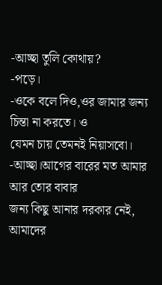-আচ্ছা তুলি কোথায়?
-পড়ে।
-ওকে বলে দিও,ওর জামার জন্য চিন্তা না করতে। ও
যেমন চায় তেমনই নিয়াসবো।
-আচ্ছা।আগের বারের মত আমার আর তোর বাবার
জন্য কিছু আনার দরকার নেই, আমাদের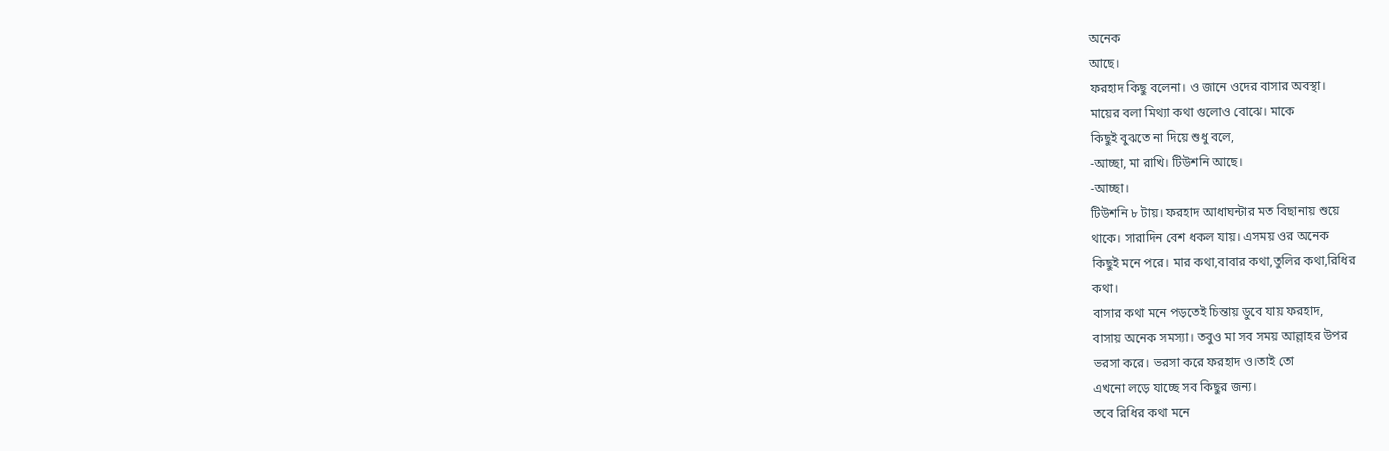অনেক
আছে।
ফরহাদ কিছু বলেনা। ও জানে ওদের বাসার অবস্থা।
মায়ের বলা মিথ্যা কথা গুলোও বোঝে। মাকে
কিছুই বুঝতে না দিয়ে শুধু বলে,
-আচ্ছা, মা রাখি। টিউশনি আছে।
-আচ্ছা।
টিউশনি ৮ টায়। ফরহাদ আধাঘন্টার মত বিছানায় শুয়ে
থাকে। সারাদিন বেশ ধকল যায়। এসময় ওর অনেক
কিছুই মনে পরে। মার কথা,বাবার কথা,তুলির কথা,রিধির
কথা।
বাসার কথা মনে পড়তেই চিন্তায় ডুবে যায় ফরহাদ,
বাসায় অনেক সমস্যা। তবুও মা সব সময় আল্লাহর উপর
ভরসা করে। ভরসা করে ফরহাদ ও।তাই তো
এখনো লড়ে যাচ্ছে সব কিছুর জন্য।
তবে রিধির কথা মনে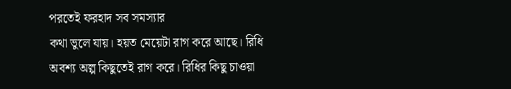পরতেই ফরহাদ সব সমস্যার
কথা ভুলে যায়। হয়ত মেয়েটা রাগ করে আছে। রিধি
অবশ্য অল্প কিছুতেই রাগ করে। রিধির কিছু চাওয়া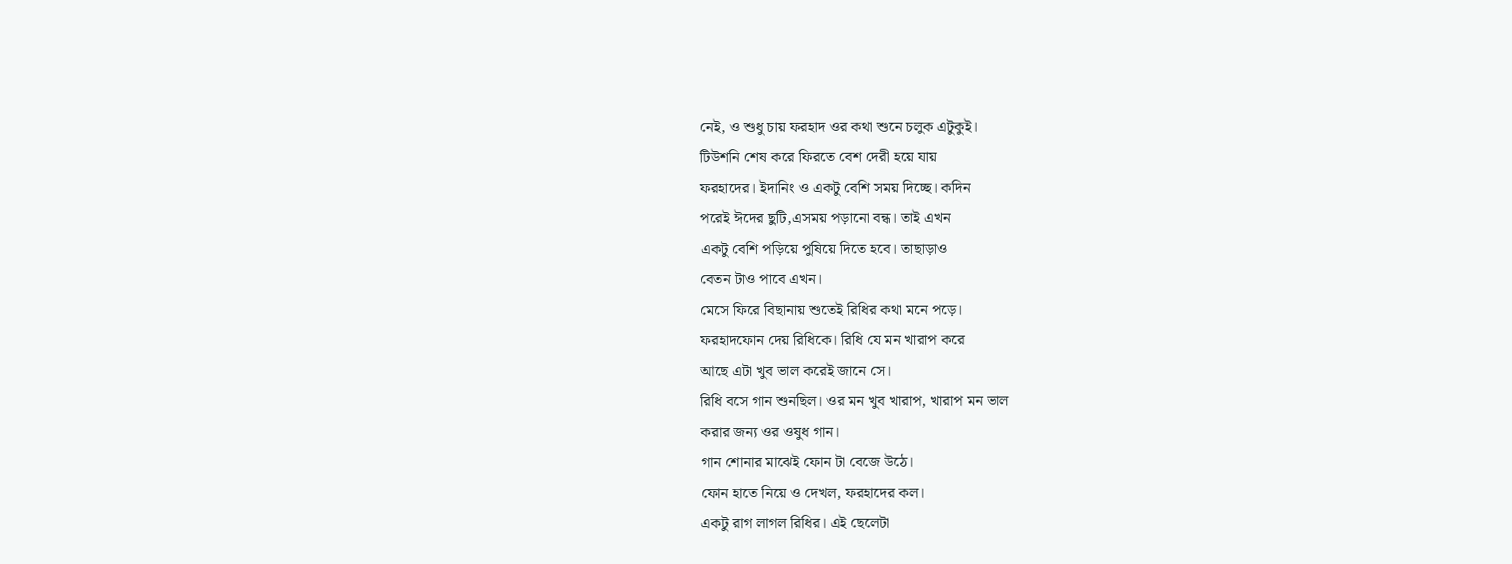নেই, ও শুধু চায় ফরহাদ ওর কথা শুনে চলুক এটুকুই।
টিউশনি শেষ করে ফিরতে বেশ দেরী হয়ে যায়
ফরহাদের। ইদানিং ও একটু বেশি সময় দিচ্ছে। কদিন
পরেই ঈদের ছুটি,এসময় পড়ানো বন্ধ। তাই এখন
একটু বেশি পড়িয়ে পুষিয়ে দিতে হবে। তাছাড়াও
বেতন টাও পাবে এখন।
মেসে ফিরে বিছানায় শুতেই রিধির কথা মনে পড়ে।
ফরহাদফোন দেয় রিধিকে। রিধি যে মন খারাপ করে
আছে এটা খুব ভাল করেই জানে সে।
রিধি বসে গান শুনছিল। ওর মন খুব খারাপ, খারাপ মন ভাল
করার জন্য ওর ওষুধ গান।
গান শোনার মাঝেই ফোন টা বেজে উঠে।
ফোন হাতে নিয়ে ও দেখল, ফরহাদের কল।
একটু রাগ লাগল রিধির। এই ছেলেটা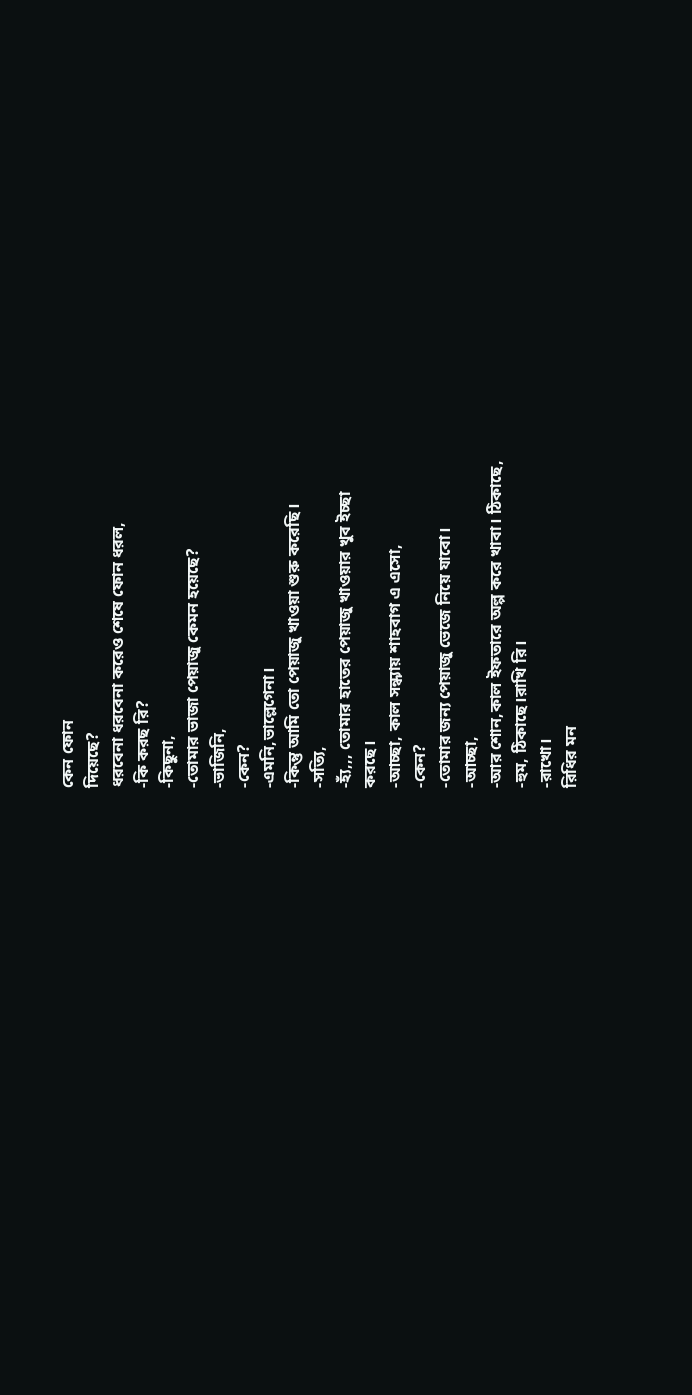কেন ফোন
দিয়েছে?
ধরবেনা ধরবেনা করেও শেষে ফোন ধরল,
-কি করছ রি?
-কিছুনা,
-তোমার ভাজা পেয়াজু কেমন হয়েছে?
-ভাজিনি,
-কেন?
-এমনি,ভাল্লেগেনা।
-কিন্তু আমি তো পেয়াজু খাওয়া শুরু করেছি।
-সত্যি,
-হ্যঁ,,, তোমার হাতের পেয়াজু খাওয়ার খুব ইচ্ছা
করছে।
-আচ্ছা, কাল সন্ধ্যায় শাহবাগ এ এসো,
-কেন?
-তোমার জন্য পেয়াজু ভেজে নিয়ে যাবো।
-আচ্ছা,
-আর শোন,কাল ইফতারে অল্প করে খাবা। ঠিকাছে,
-হুম, ঠিকাছে।রাখি রি।
-রাখো।
রিধির মন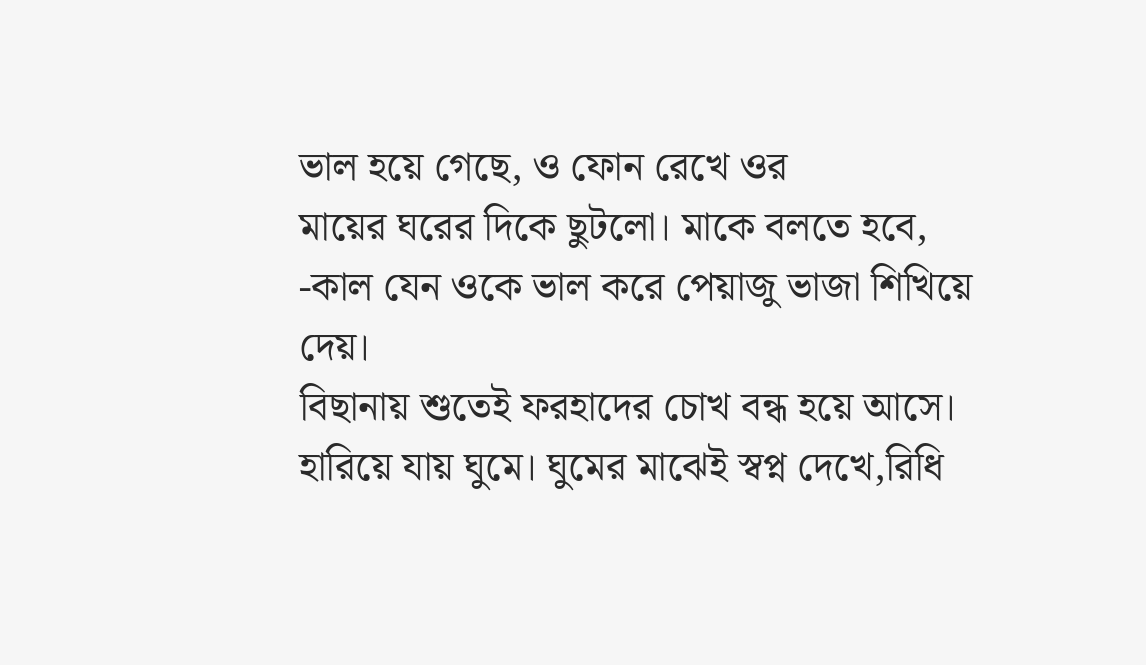ভাল হয়ে গেছে, ও ফোন রেখে ওর
মায়ের ঘরের দিকে ছুটলো। মাকে বলতে হবে,
-কাল যেন ওকে ভাল করে পেয়াজু ভাজা শিখিয়ে
দেয়।
বিছানায় শুতেই ফরহাদের চোখ বন্ধ হয়ে আসে।
হারিয়ে যায় ঘুমে। ঘুমের মাঝেই স্বপ্ন দেখে,রিধি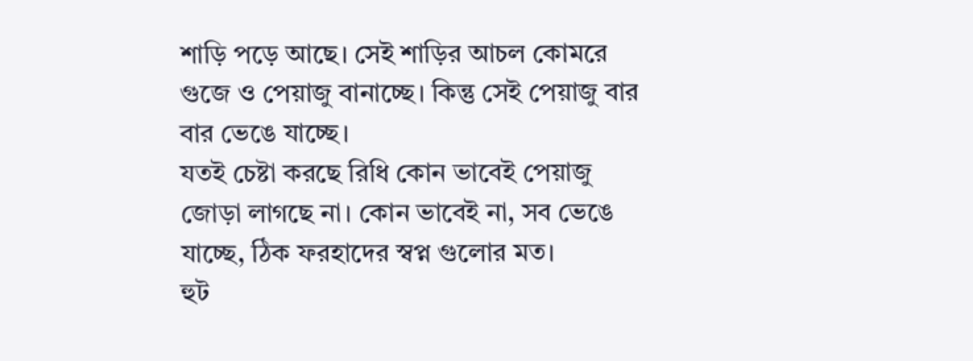শাড়ি পড়ে আছে। সেই শাড়ির আচল কোমরে
গুজে ও পেয়াজু বানাচ্ছে। কিন্তু সেই পেয়াজু বার
বার ভেঙে যাচ্ছে।
যতই চেষ্টা করছে রিধি কোন ভাবেই পেয়াজু
জোড়া লাগছে না। কোন ভাবেই না, সব ভেঙে
যাচ্ছে, ঠিক ফরহাদের স্বপ্ন গুলোর মত।
হুট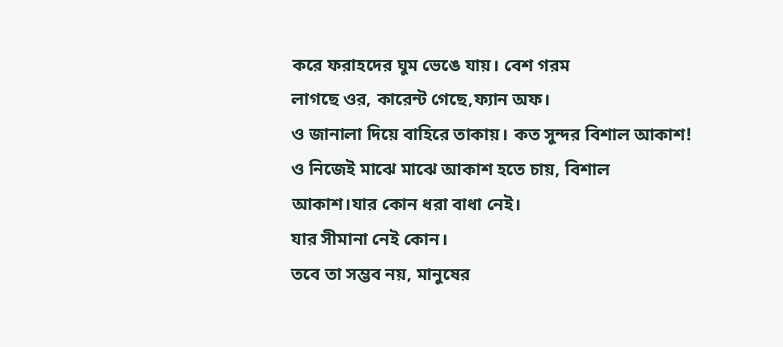করে ফরাহদের ঘুম ভেঙে যায়। বেশ গরম
লাগছে ওর, কারেন্ট গেছে,ফ্যান অফ।
ও জানালা দিয়ে বাহিরে তাকায়। কত সুন্দর বিশাল আকাশ!
ও নিজেই মাঝে মাঝে আকাশ হতে চায়, বিশাল
আকাশ।যার কোন ধরা বাধা নেই।
যার সীমানা নেই কোন।
তবে তা সম্ভব নয়, মানুষের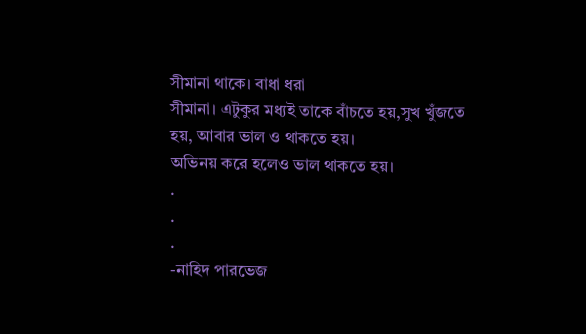সীমানা থাকে। বাধা ধরা
সীমানা। এটুকুর মধ্যই তাকে বাঁচতে হয়,সুখ খুঁজতে
হয়, আবার ভাল ও থাকতে হয়।
অভিনয় করে হলেও ভাল থাকতে হয়।
.
.
.
-নাহিদ পারভেজ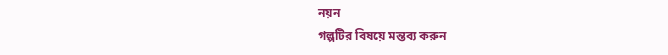নয়ন
গল্পটির বিষয়ে মন্তব্য করুন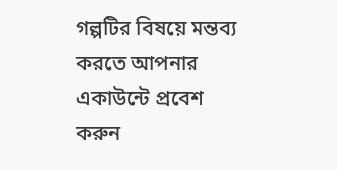গল্পটির বিষয়ে মন্তব্য করতে আপনার একাউন্টে প্রবেশ করুন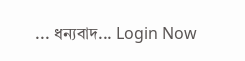... ধন্যবাদ... Login Now